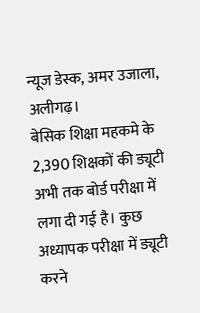न्यूज डेस्क, अमर उजाला, अलीगढ़।
बेसिक शिक्षा महकमे के 2,390 शिक्षकों की ड्यूटी अभी तक बोर्ड परीक्षा में लगा दी गई है। कुछ अध्यापक परीक्षा में ड्यूटी करने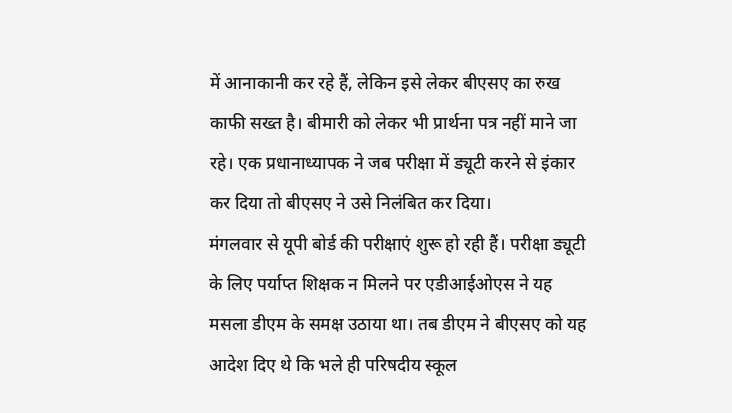में आनाकानी कर रहे हैं, लेकिन इसे लेकर बीएसए का रुख काफी सख्त है। बीमारी को लेकर भी प्रार्थना पत्र नहीं माने जा रहे। एक प्रधानाध्यापक ने जब परीक्षा में ड्यूटी करने से इंकार कर दिया तो बीएसए ने उसे निलंबित कर दिया।
मंगलवार से यूपी बोर्ड की परीक्षाएं शुरू हो रही हैं। परीक्षा ड्यूटी के लिए पर्याप्त शिक्षक न मिलने पर एडीआईओएस ने यह मसला डीएम के समक्ष उठाया था। तब डीएम ने बीएसए को यह आदेश दिए थे कि भले ही परिषदीय स्कूल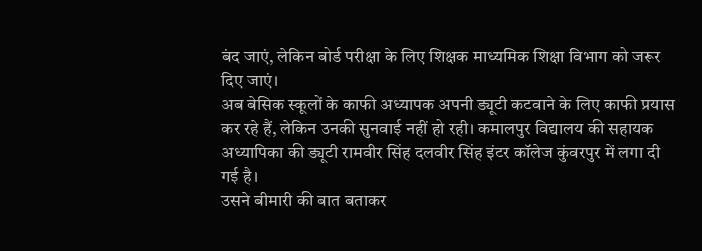बंद जाएं, लेकिन बोर्ड परीक्षा के लिए शिक्षक माध्यमिक शिक्षा विभाग को जरूर दिए जाएं।
अब बेसिक स्कूलों के काफी अध्यापक अपनी ड्यूटी कटवाने के लिए काफी प्रयास कर रहे हैं, लेकिन उनकी सुनवाई नहीं हो रही। कमालपुर विद्यालय की सहायक अध्यापिका की ड्यूटी रामवीर सिंह दलवीर सिंह इंटर कॉलेज कुंवरपुर में लगा दी गई है।
उसने बीमारी की बात बताकर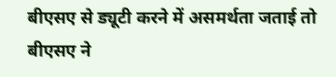बीएसए से ड्यूटी करने में असमर्थता जताई तो बीएसए ने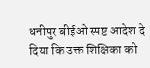धनीपुर बीईओ स्पष्ट आदेश दे दिया कि उक्त शिक्षिका को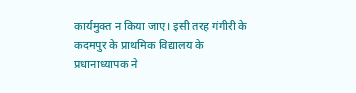कार्यमुक्त न किया जाए। इसी तरह गंगीरी के कदमपुर के प्राथमिक विद्यालय के प्रधानाध्यापक ने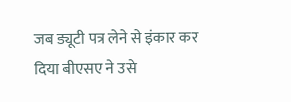जब ड्यूटी पत्र लेने से इंकार कर दिया बीएसए ने उसे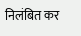निलंबित कर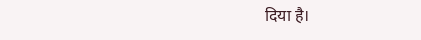दिया है।